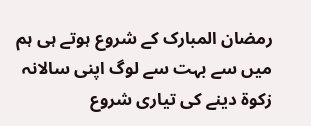رمضان المبارک کے شروع ہوتے ہی ہم میں سے بہت سے لوگ اپنی سالانہ زکوۃ دینے کی تیاری شروع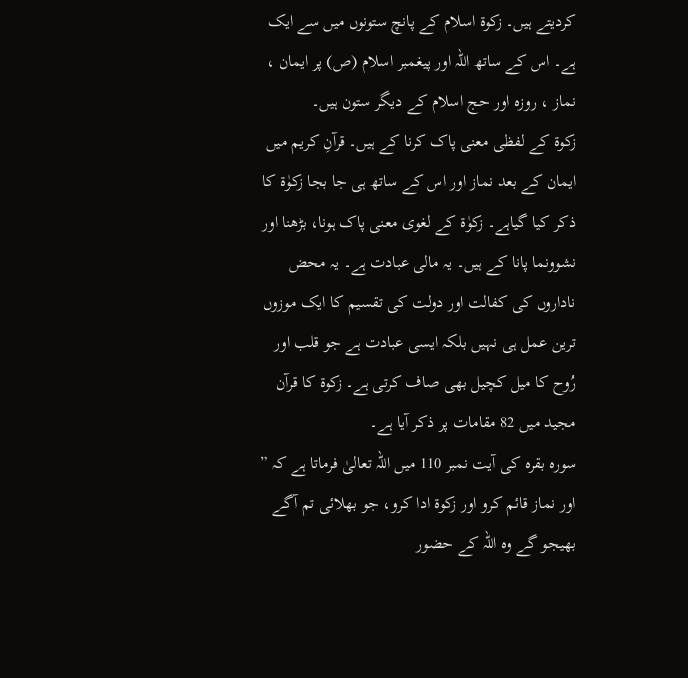کردیتے ہیں۔ زکوۃ اسلام کے پانچ ستونوں میں سے ایک ہے۔ اس کے ساتھ اللہ اور پیغمبر اسلام (ص) پر ایمان ، نماز ، روزہ اور حج اسلام کے دیگر ستون ہیں۔
زکوۃ کے لفظی معنی پاک کرنا کے ہیں۔ قرآنِ کریم میں ایمان کے بعد نماز اور اس کے ساتھ ہی جا بجا زکوٰۃ کا ذکر کیا گیاہے۔ زکوٰۃ کے لغوی معنی پاک ہونا، بڑھنا اور نشوونما پانا کے ہیں۔ یہ مالی عبادت ہے۔ یہ محض ناداروں کی کفالت اور دولت کی تقسیم کا ایک موزوں ترین عمل ہی نہیں بلکہ ایسی عبادت ہے جو قلب اور رُوح کا میل کچیل بھی صاف کرتی ہے۔ زکوۃ کا قرآن مجید میں 82 مقامات پر ذکر آیا ہے۔
سورہ بقرہ کی آیت نمبر 110 میں اللہ تعالیٰ فرماتا ہے کہ ” اور نماز قائم کرو اور زکوۃ ادا کرو، جو بھلائی تم آگے بھیجو گے وہ اللہ کے حضور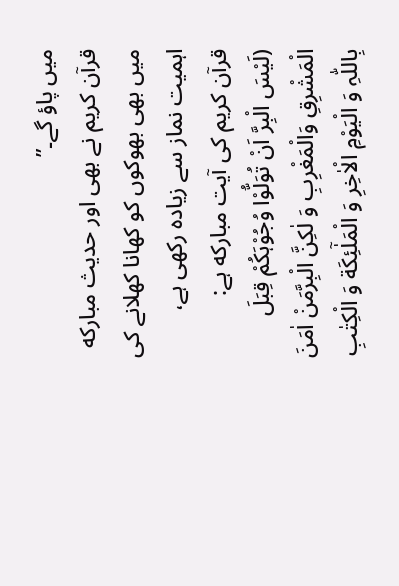میں پاؤ گے۔”
قرآن کریم نے بھی اور حدیث مبارکه میں بھی بھوکوں کو کھانا کھلانے کی اہمیت نماز سے زیادہ رکھی ہے،
قرآن کریم کی آیت مبارکه ہے:
(لَیْسَ الْبِرَّ اَنْ تُوَلُّوْا وُجُوْہَکُمْ قِبَلَ الْمَشْرِقِ وَالْمَغْرِبِ وَ لٰکِنَّ الْبِرَّمَنْ اٰمَنَ بِاللّٰہِ وَ الْیَوْمِ الْاٰخِرِ وَ الْمَلٰٓئِکَة وَ الْکِتٰبِ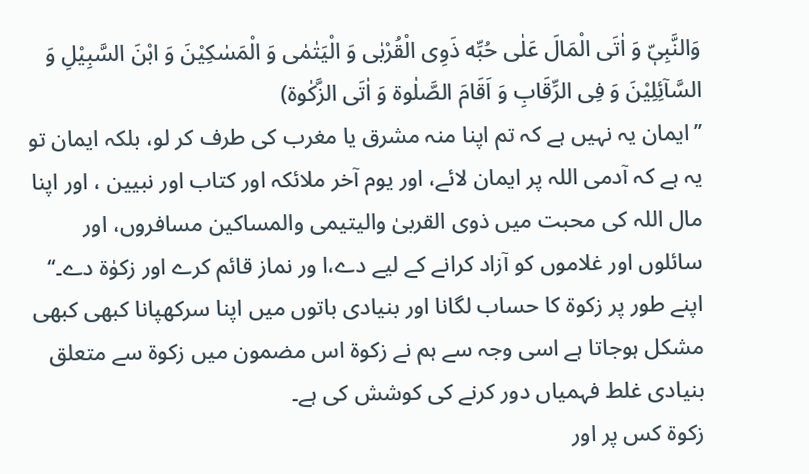وَالنَّبِیّٖ وَ اٰتَی الْمَالَ عَلٰی حُبِّه ذَوِی الْقُرْبٰی وَ الْیَتٰمٰی وَ الْمَسٰکِیْنَ وَ ابْنَ السَّبِیْلِ وَ السَّآئِلِیْنَ وَ فِی الرِّقَابِ وَ اَقَامَ الصَّلٰوة وَ اٰتَی الزَّکٰوة)
’’ایمان یہ نہیں ہے کہ تم اپنا منہ مشرق یا مغرب کی طرف کر لو، بلکہ ایمان تو یہ ہے کہ آدمی اللہ پر ایمان لائے، اور یوم آخر ملائکہ اور کتاب اور نبیین ، اور اپنا مال اللہ کی محبت میں ذوی القربیٰ والیتیمی والمساکین مسافروں، اور سائلوں اور غلاموں کو آزاد کرانے کے لیے دے،ا ور نماز قائم کرے اور زکوٰۃ دے۔‘‘
اپنے طور پر زکوۃ کا حساب لگانا اور بنیادی باتوں میں اپنا سرکھپانا کبھی کبھی مشکل ہوجاتا ہے اسی وجہ سے ہم نے زکوۃ اس مضمون میں زکوۃ سے متعلق بنیادی غلط فہمیاں دور کرنے کی کوشش کی ہے۔
زکوۃ کس پر اور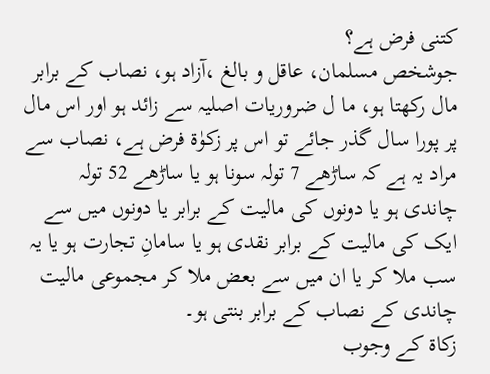کتنی فرض ہے؟
جوشخص مسلمان، عاقل و بالغ ،آزاد ہو، نصاب کے برابر مال رکھتا ہو، ما ل ضروریات اصلیہ سے زائد ہو اور اس مال پر پورا سال گذر جائے تو اس پر زکوٰة فرض ہے، نصاب سے مراد یہ ہے کہ ساڑھے 7 تولہ سونا ہو یا ساڑھے 52 تولہ چاندی ہو یا دونوں کی مالیت کے برابر یا دونوں میں سے ایک کی مالیت کے برابر نقدی ہو یا سامانِ تجارت ہو یا یہ سب ملا کر یا ان میں سے بعض ملا کر مجموعی مالیت چاندی کے نصاب کے برابر بنتی ہو۔
زکاة کے وجوب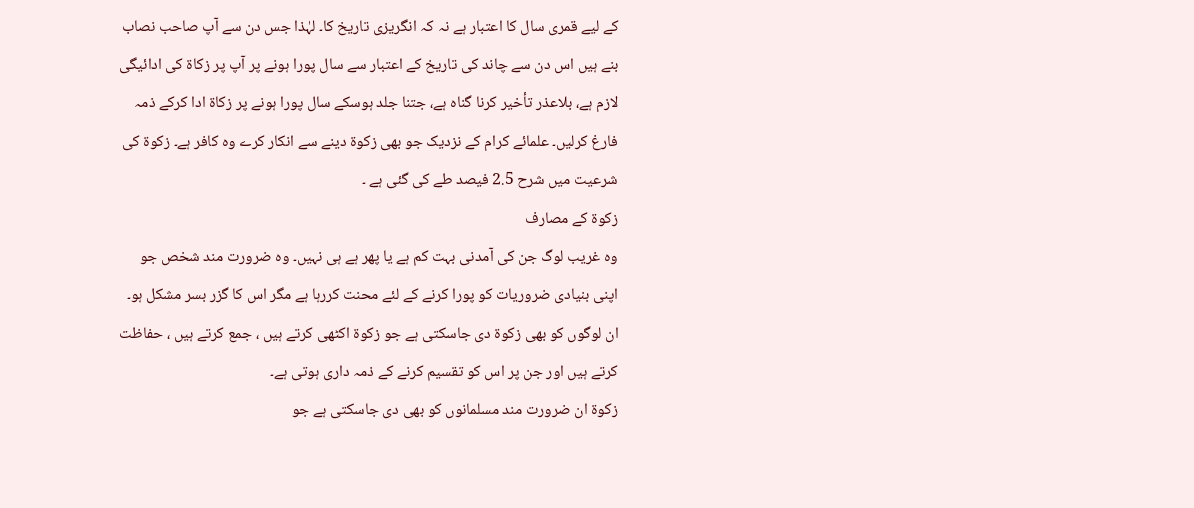کے لیے قمری سال کا اعتبار ہے نہ کہ انگریزی تاریخ کا۔ لہٰذا جس دن سے آپ صاحب نصاب بنے ہیں اس دن سے چاند کی تاریخ کے اعتبار سے سال پورا ہونے پر آپ پر زکاة کی ادائیگی لازم ہے، بلاعذر تأخیر کرنا گناہ ہے، جتنا جلد ہوسکے سال پورا ہونے پر زکاة ادا کرکے ذمہ فارغ کرلیں۔ علمائے کرام کے نزدیک جو بھی زکوۃ دینے سے انکار کرے وہ کافر ہے۔ زکوۃ کی شرعیت میں شرح 2.5 فیصد طے کی گئی ہے ۔
زکوۃ کے مصارف
وہ غریب لوگ جن کی آمدنی بہت کم ہے یا پھر ہے ہی نہیں۔ وہ ضرورت مند شخص جو اپنی بنیادی ضروریات کو پورا کرنے کے لئے محنت کررہا ہے مگر اس کا گزر بسر مشکل ہو۔
ان لوگوں کو بھی زکوۃ دی جاسکتی ہے جو زکوۃ اکٹھی کرتے ہیں ، جمع کرتے ہیں ، حفاظت کرتے ہیں اور جن پر اس کو تقسیم کرنے کے ذمہ داری ہوتی ہے۔
زکوۃ ان ضرورت مند مسلمانوں کو بھی دی جاسکتی ہے جو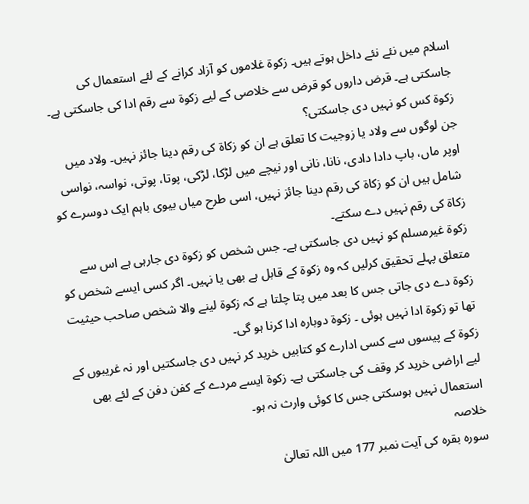اسلام میں نئے نئے داخل ہوتے ہیں۔ زکوۃ غلاموں کو آزاد کرانے کے لئے استعمال کی جاسکتی ہے۔ قرض داروں کو قرض سے خلاصی کے لیے زکوۃ سے رقم ادا کی جاسکتی ہے۔
زکوۃ کس کو نہیں دی جاسکتی؟
جن لوگوں سے ولاد یا زوجیت کا تعلق ہے ان کو زکاة کی رقم دینا جائز نہیں۔ ولاد میں اوپر ماں، باپ دادا دادی، نانا، نانی اور نیچے میں لڑکا، لڑکی، پوتا، پوتی، نواسہ، نواسی شامل ہیں ان کو زکاة کی رقم دینا جائز نہیں، اسی طرح میاں بیوی باہم ایک دوسرے کو زکاة کی رقم نہیں دے سکتے۔
زکوۃ غیرمسلم کو نہیں دی جاسکتی ہے۔ جس شخص کو زکوۃ دی جارہی ہے اس سے متعلق پہلے تحقیق کرلیں کہ وہ زکوۃ کے قابل ہے بھی یا نہیں۔ اگر کسی ایسے شخص کو زکوۃ دے دی جاتی جس کا بعد میں پتا چلتا ہے کہ زکوۃ لینے والا شخص صاحب حیثیت تھا تو زکوۃ ادا نہیں ہوئی ۔ زکوۃ دوبارہ ادا کرنا ہو گی۔
زکوۃ کے پیسوں سے کسی ادارے کو کتابیں خرید کر نہیں دی جاسکتیں اور نہ غریبوں کے لیے اراضی خرید کر وقف کی جاسکتی ہے۔ زکوۃ ایسے مردے کے کفن دفن کے لئے بھی استعمال نہیں ہوسکتی جس کا کوئی وارث نہ ہو۔
خلاصہ
سورہ بقرہ کی آیت نمبر 177 میں اللہ تعالیٰ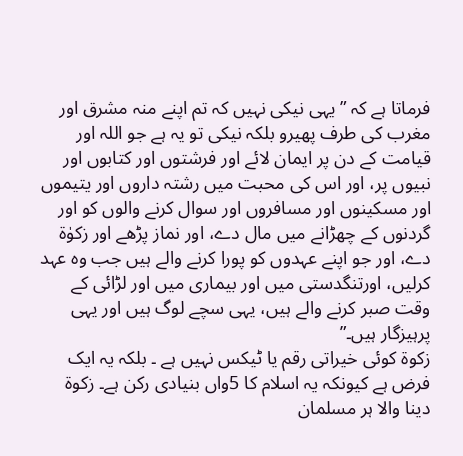فرماتا ہے کہ ” یہی نیکی نہیں کہ تم اپنے منہ مشرق اور مغرب کی طرف پھیرو بلکہ نیکی تو یہ ہے جو اللہ اور قیامت کے دن پر ایمان لائے اور فرشتوں اور کتابوں اور نبیوں پر، اور اس کی محبت میں رشتہ داروں اور یتیموں اور مسکینوں اور مسافروں اور سوال کرنے والوں کو اور گردنوں کے چھڑانے میں مال دے، اور نماز پڑھے اور زکوٰۃ دے، اور جو اپنے عہدوں کو پورا کرنے والے ہیں جب وہ عہد کرلیں، اورتنگدستی میں اور بیماری میں اور لڑائی کے وقت صبر کرنے والے ہیں، یہی سچے لوگ ہیں اور یہی پرہیزگار ہیں۔”
زکوۃ کوئی خیراتی رقم یا ٹیکس نہیں ہے ۔ بلکہ یہ ایک فرض ہے کیونکہ یہ اسلام کا 5واں بنیادی رکن ہے۔ زکوۃ دینا والا ہر مسلمان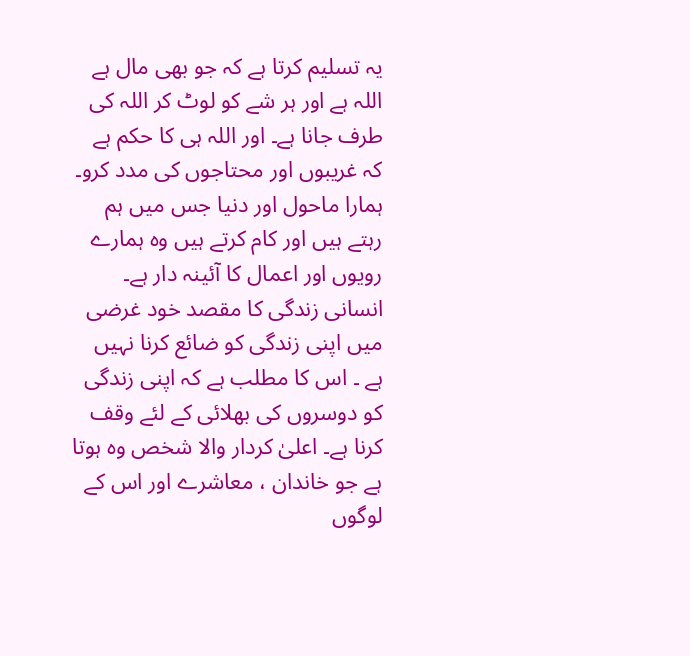یہ تسلیم کرتا ہے کہ جو بھی مال ہے اللہ ہے اور ہر شے کو لوٹ کر اللہ کی طرف جانا ہے۔ اور اللہ ہی کا حکم ہے کہ غریبوں اور محتاجوں کی مدد کرو۔
ہمارا ماحول اور دنیا جس میں ہم رہتے ہیں اور کام کرتے ہیں وہ ہمارے رویوں اور اعمال کا آئینہ دار ہے۔ انسانی زندگی کا مقصد خود غرضی میں اپنی زندگی کو ضائع کرنا نہیں ہے ۔ اس کا مطلب ہے کہ اپنی زندگی کو دوسروں کی بھلائی کے لئے وقف کرنا ہے۔ اعلیٰ کردار والا شخص وہ ہوتا ہے جو خاندان ، معاشرے اور اس کے لوگوں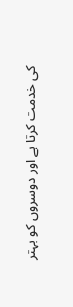کی خدمت کرتا ہے اور دوسروں کو بہتر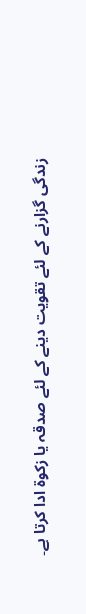زندگی گزارنے کے لئے تقویت دینے کے لئے صدقہ یا زکوۃ ادا کرتا ہے۔